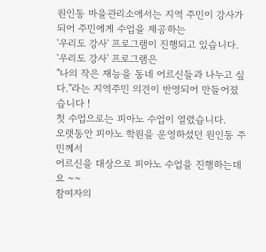원인동 마을관리소에서는 지역 주민이 강사가 되어 주민에게 수업을 제공하는
'우리도 강사' 프로그램이 진행되고 있습니다.
'우리도 강사' 프로그램은
"나의 작은 재능을 동네 어르신들과 나누고 싶다."라는 지역주민 의견이 반영되어 만들어졌습니다 !
첫 수업으로는 피아노 수업이 열렸습니다.
오랫동안 피아노 학원을 운영하셨던 원인동 주민께서
어르신을 대상으로 피아노 수업을 진행하는데요 ~~
참여자의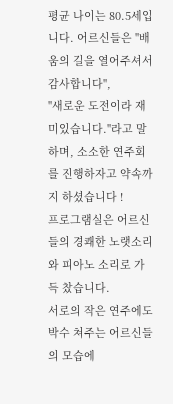평균 나이는 80.5세입니다. 어르신들은 "배움의 길을 열어주셔서 감사합니다",
"새로운 도전이라 재미있습니다."라고 말하며, 소소한 연주회를 진행하자고 약속까지 하셨습니다 !
프로그램실은 어르신들의 경쾌한 노랫소리와 피아노 소리로 가득 찼습니다.
서로의 작은 연주에도 박수 쳐주는 어르신들의 모습에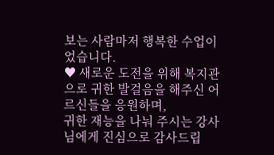보는 사람마저 행복한 수업이었습니다.
♥ 새로운 도전을 위해 복지관으로 귀한 발걸음을 해주신 어르신들을 응원하며,
귀한 재능을 나눠 주시는 강사님에게 진심으로 감사드립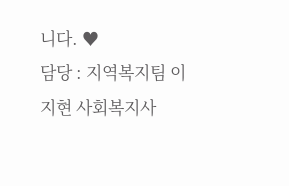니다. ♥
담당 : 지역복지팀 이지현 사회복지사